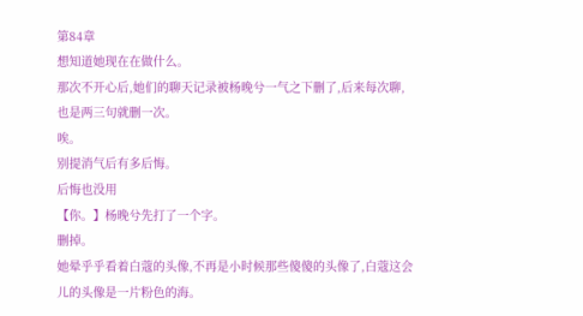第84章
想知道她现在在做什么。
那次不开心后,她们的聊天记录被杨晚兮一气之下删了,后来每次聊,也是两三句就删一次。
唉。
别提消气后有多后悔。
后悔也没用
【你。】杨晚兮先打了一个字。
删掉。
她晕乎乎看着白蔻的头像,不再是小时候那些傻傻的头像了,白蔻这会儿的头像是一片粉色的海。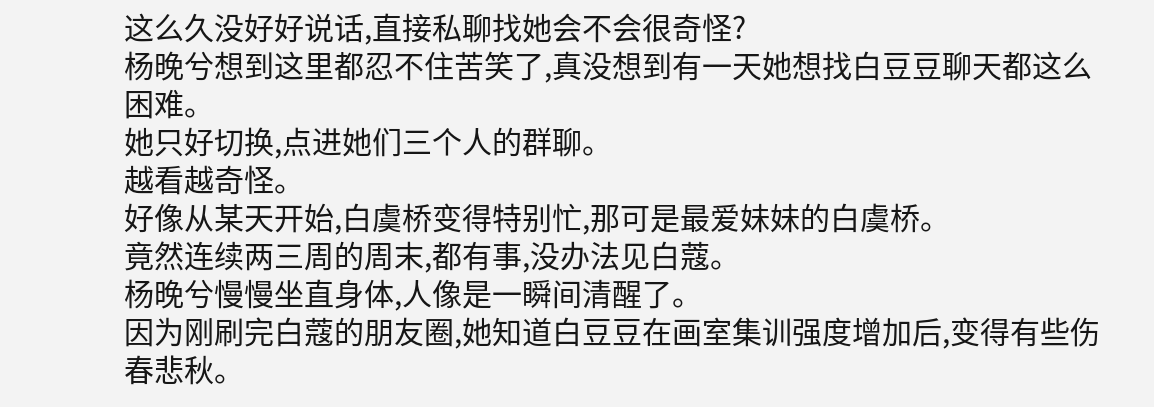这么久没好好说话,直接私聊找她会不会很奇怪?
杨晚兮想到这里都忍不住苦笑了,真没想到有一天她想找白豆豆聊天都这么困难。
她只好切换,点进她们三个人的群聊。
越看越奇怪。
好像从某天开始,白虞桥变得特别忙,那可是最爱妹妹的白虞桥。
竟然连续两三周的周末,都有事,没办法见白蔻。
杨晚兮慢慢坐直身体,人像是一瞬间清醒了。
因为刚刷完白蔻的朋友圈,她知道白豆豆在画室集训强度增加后,变得有些伤春悲秋。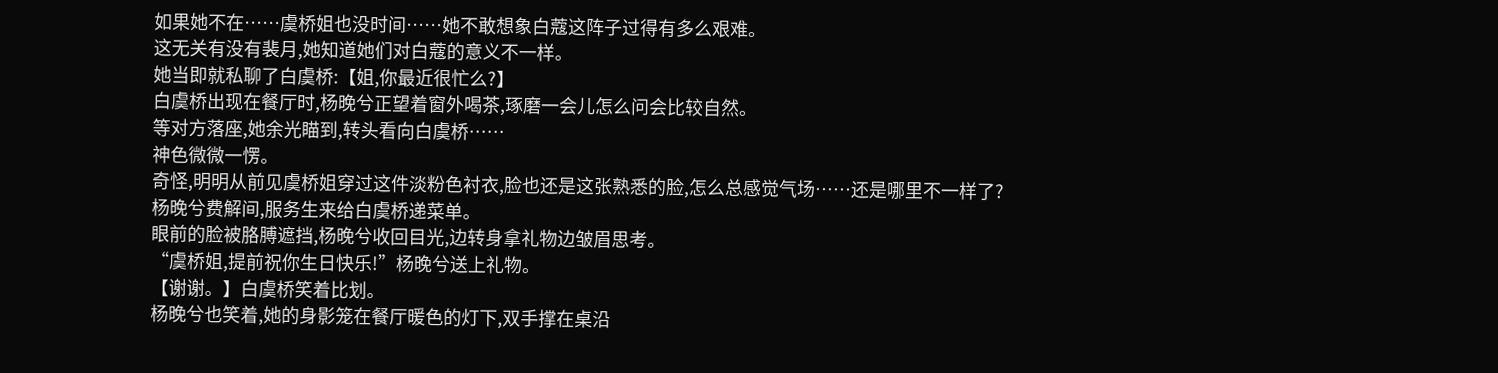如果她不在……虞桥姐也没时间……她不敢想象白蔻这阵子过得有多么艰难。
这无关有没有裴月,她知道她们对白蔻的意义不一样。
她当即就私聊了白虞桥:【姐,你最近很忙么?】
白虞桥出现在餐厅时,杨晚兮正望着窗外喝茶,琢磨一会儿怎么问会比较自然。
等对方落座,她余光瞄到,转头看向白虞桥……
神色微微一愣。
奇怪,明明从前见虞桥姐穿过这件淡粉色衬衣,脸也还是这张熟悉的脸,怎么总感觉气场……还是哪里不一样了?
杨晚兮费解间,服务生来给白虞桥递菜单。
眼前的脸被胳膊遮挡,杨晚兮收回目光,边转身拿礼物边皱眉思考。
“虞桥姐,提前祝你生日快乐!”杨晚兮送上礼物。
【谢谢。】白虞桥笑着比划。
杨晚兮也笑着,她的身影笼在餐厅暖色的灯下,双手撑在桌沿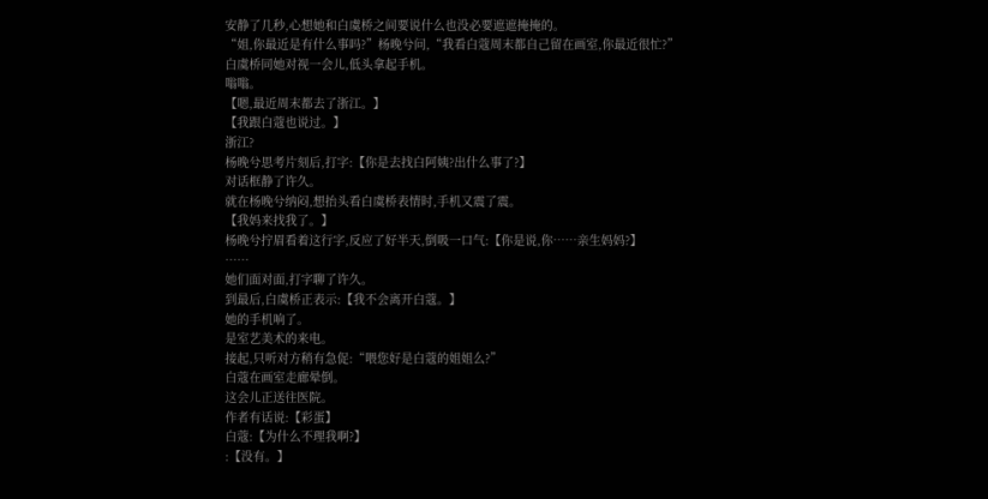安静了几秒,心想她和白虞桥之间要说什么也没必要遮遮掩掩的。
“姐,你最近是有什么事吗?”杨晚兮问,“我看白蔻周末都自己留在画室,你最近很忙?”
白虞桥同她对视一会儿,低头拿起手机。
嗡嗡。
【嗯,最近周末都去了浙江。】
【我跟白蔻也说过。】
浙江?
杨晚兮思考片刻后,打字:【你是去找白阿姨?出什么事了?】
对话框静了许久。
就在杨晚兮纳闷,想抬头看白虞桥表情时,手机又震了震。
【我妈来找我了。】
杨晚兮拧眉看着这行字,反应了好半天,倒吸一口气:【你是说,你……亲生妈妈?】
……
她们面对面,打字聊了许久。
到最后,白虞桥正表示:【我不会离开白蔻。】
她的手机响了。
是室艺美术的来电。
接起,只听对方稍有急促:“喂您好是白蔻的姐姐么?”
白蔻在画室走廊晕倒。
这会儿正送往医院。
作者有话说:【彩蛋】
白蔻:【为什么不理我啊?】
:【没有。】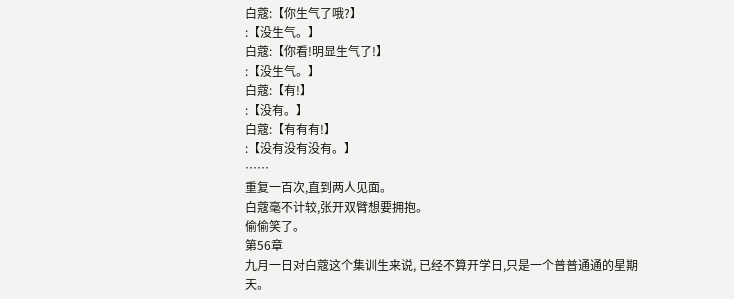白蔻:【你生气了哦?】
:【没生气。】
白蔻:【你看!明显生气了!】
:【没生气。】
白蔻:【有!】
:【没有。】
白蔻:【有有有!】
:【没有没有没有。】
……
重复一百次,直到两人见面。
白蔻毫不计较,张开双臂想要拥抱。
偷偷笑了。
第56章
九月一日对白蔻这个集训生来说, 已经不算开学日,只是一个普普通通的星期天。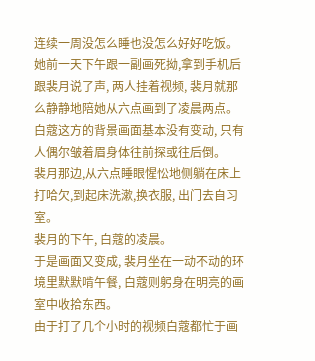连续一周没怎么睡也没怎么好好吃饭。
她前一天下午跟一副画死拗,拿到手机后跟裴月说了声, 两人挂着视频, 裴月就那么静静地陪她从六点画到了凌晨两点。
白蔻这方的背景画面基本没有变动, 只有人偶尔皱着眉身体往前探或往后倒。
裴月那边,从六点睡眼惺忪地侧躺在床上打哈欠,到起床洗漱,换衣服, 出门去自习室。
裴月的下午, 白蔻的凌晨。
于是画面又变成, 裴月坐在一动不动的环境里默默啃午餐, 白蔻则躬身在明亮的画室中收拾东西。
由于打了几个小时的视频白蔻都忙于画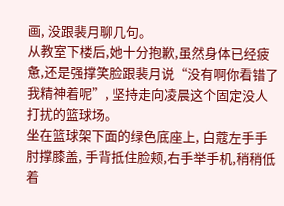画, 没跟裴月聊几句。
从教室下楼后,她十分抱歉,虽然身体已经疲惫,还是强撑笑脸跟裴月说“没有啊你看错了我精神着呢”, 坚持走向凌晨这个固定没人打扰的篮球场。
坐在篮球架下面的绿色底座上, 白蔻左手手肘撑膝盖, 手背抵住脸颊,右手举手机,稍稍低着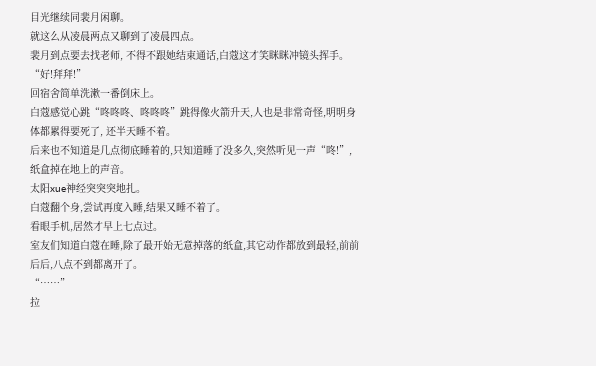目光继续同裴月闲聊。
就这么从凌晨两点又聊到了凌晨四点。
裴月到点要去找老师, 不得不跟她结束通话,白蔻这才笑眯眯冲镜头挥手。
“好!拜拜!”
回宿舍简单洗漱一番倒床上。
白蔻感觉心跳“咚咚咚、咚咚咚”跳得像火箭升天,人也是非常奇怪,明明身体都累得要死了, 还半天睡不着。
后来也不知道是几点彻底睡着的,只知道睡了没多久,突然听见一声“咚!”,纸盒掉在地上的声音。
太阳xue神经突突突地扎。
白蔻翻个身,尝试再度入睡,结果又睡不着了。
看眼手机,居然才早上七点过。
室友们知道白蔻在睡,除了最开始无意掉落的纸盒,其它动作都放到最轻,前前后后,八点不到都离开了。
“……”
拉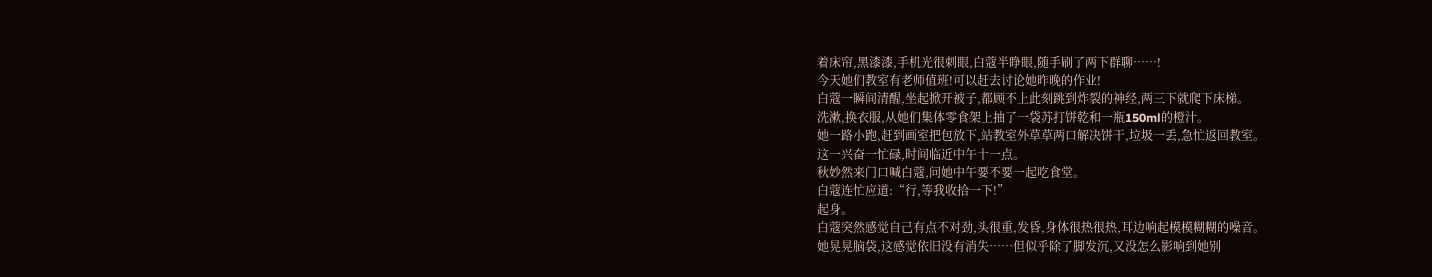着床帘,黑漆漆,手机光很刺眼,白蔻半睁眼,随手刷了两下群聊……!
今天她们教室有老师值班!可以赶去讨论她昨晚的作业!
白蔻一瞬间清醒,坐起掀开被子,都顾不上此刻跳到炸裂的神经,两三下就爬下床梯。
洗漱,换衣服,从她们集体零食架上抽了一袋苏打饼乾和一瓶150ml的橙汁。
她一路小跑,赶到画室把包放下,站教室外草草两口解决饼干,垃圾一丢,急忙返回教室。
这一兴奋一忙碌,时间临近中午十一点。
秋妙然来门口喊白蔻,问她中午要不要一起吃食堂。
白蔻连忙应道:“行,等我收拾一下!”
起身。
白蔻突然感觉自己有点不对劲,头很重,发昏,身体很热很热,耳边响起模模糊糊的噪音。
她晃晃脑袋,这感觉依旧没有消失……但似乎除了脚发沉,又没怎么影响到她别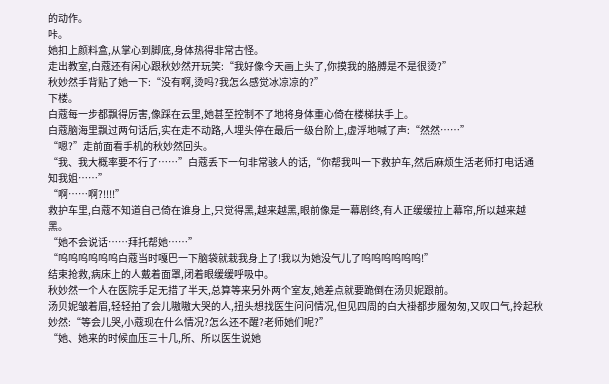的动作。
咔。
她扣上颜料盒,从掌心到脚底,身体热得非常古怪。
走出教室,白蔻还有闲心跟秋妙然开玩笑:“我好像今天画上头了,你摸我的胳膊是不是很烫?”
秋妙然手背贴了她一下:“没有啊,烫吗?我怎么感觉冰凉凉的?”
下楼。
白蔻每一步都飘得厉害,像踩在云里,她甚至控制不了地将身体重心倚在楼梯扶手上。
白蔻脑海里飘过两句话后,实在走不动路,人埋头停在最后一级台阶上,虚浮地喊了声:“然然……”
“嗯?”走前面看手机的秋妙然回头。
“我、我大概率要不行了……”白蔻丢下一句非常骇人的话,“你帮我叫一下救护车,然后麻烦生活老师打电话通知我姐……”
“啊……啊?!!!!”
救护车里,白蔻不知道自己倚在谁身上,只觉得黑,越来越黑,眼前像是一幕剧终,有人正缓缓拉上幕帘,所以越来越黑。
“她不会说话……拜托帮她……”
“呜呜呜呜呜呜白蔻当时嘎巴一下脑袋就栽我身上了!我以为她没气儿了呜呜呜呜呜呜!”
结束抢救,病床上的人戴着面罩,闭着眼缓缓呼吸中。
秋妙然一个人在医院手足无措了半天,总算等来另外两个室友,她差点就要跪倒在汤贝妮跟前。
汤贝妮皱着眉,轻轻拍了会儿嗷嗷大哭的人,扭头想找医生问问情况,但见四周的白大褂都步履匆匆,又叹口气,拎起秋妙然:“等会儿哭,小蔻现在什么情况?怎么还不醒?老师她们呢?”
“她、她来的时候血压三十几,所、所以医生说她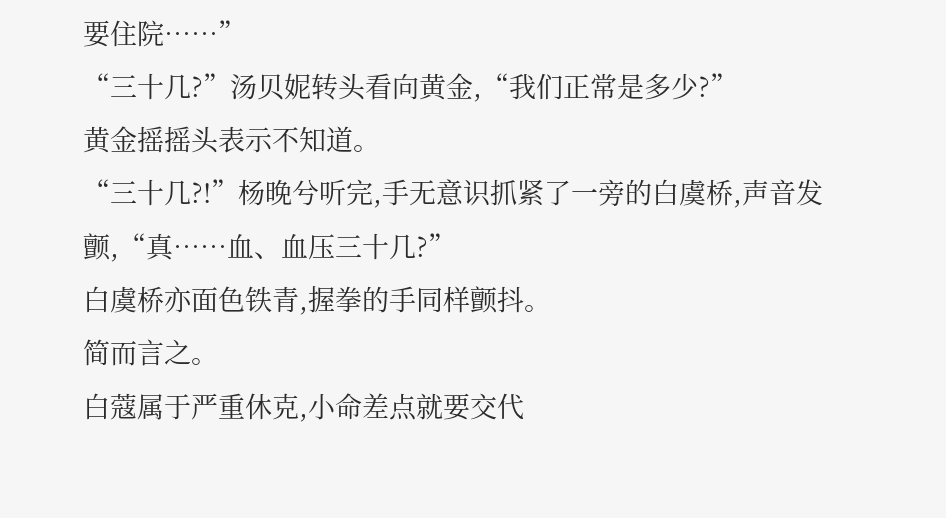要住院……”
“三十几?”汤贝妮转头看向黄金,“我们正常是多少?”
黄金摇摇头表示不知道。
“三十几?!”杨晚兮听完,手无意识抓紧了一旁的白虞桥,声音发颤,“真……血、血压三十几?”
白虞桥亦面色铁青,握拳的手同样颤抖。
简而言之。
白蔻属于严重休克,小命差点就要交代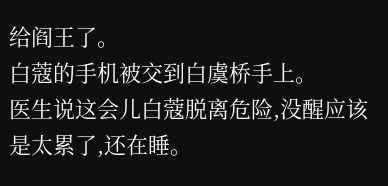给阎王了。
白蔻的手机被交到白虞桥手上。
医生说这会儿白蔻脱离危险,没醒应该是太累了,还在睡。